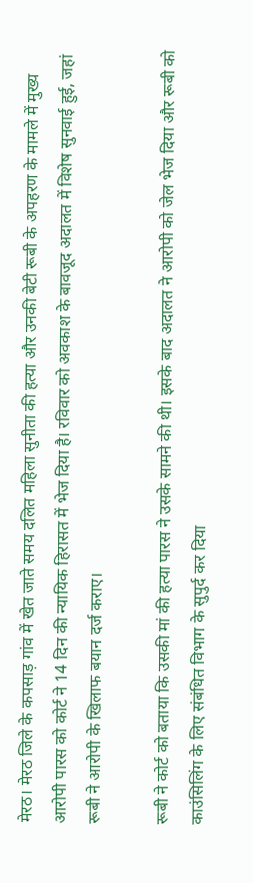मेरठ। मेरठ जिले के कपसाड़ गांव में खेत जाते समय दलित महिला सुनीता की हत्या और उनकी बेटी रूबी के अपहरण के मामले में मुख्य आरोपी पारस को कोर्ट ने 14 दिन की न्यायिक हिरासत में भेज दिया है। रविवार को अवकाश के बावजूद अदालत में विशेष सुनवाई हुई, जहां रूबी ने आरोपी के खिलाफ बयान दर्ज कराए।

रूबी ने कोर्ट को बताया कि उसकी मां की हत्या पारस ने उसके सामने की थी। इसके बाद अदालत ने आरोपी को जेल भेज दिया और रूबी को काउंसिलिंग के लिए संबंधित विभाग के सुपुर्द कर दिया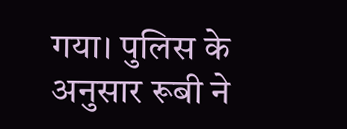गया। पुलिस के अनुसार रूबी ने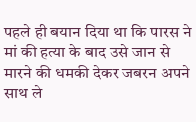पहले ही बयान दिया था कि पारस ने मां की हत्या के बाद उसे जान से मारने की धमकी देकर जबरन अपने साथ ले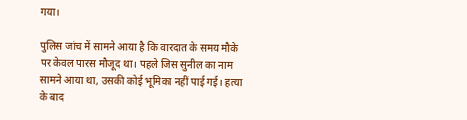गया।

पुलिस जांच में सामने आया है कि वारदात के समय मौके पर केवल पारस मौजूद था। पहले जिस सुनील का नाम सामने आया था, उसकी कोई भूमिका नहीं पाई गई। हत्या के बाद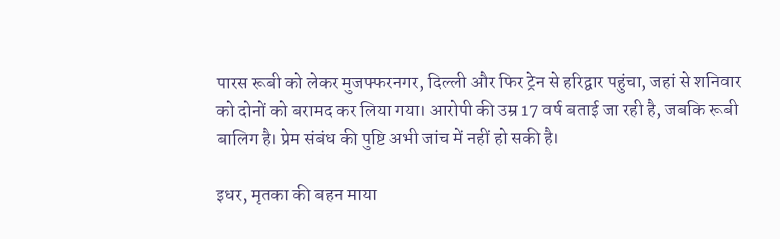पारस रूबी को लेकर मुजफ्फरनगर, दिल्ली और फिर ट्रेन से हरिद्वार पहुंचा, जहां से शनिवार को दोनों को बरामद कर लिया गया। आरोपी की उम्र 17 वर्ष बताई जा रही है, जबकि रूबी बालिग है। प्रेम संबंध की पुष्टि अभी जांच में नहीं हो सकी है।

इधर, मृतका की बहन माया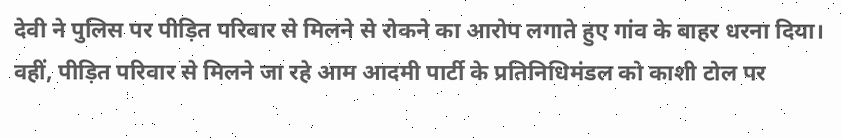देवी ने पुलिस पर पीड़ित परिवार से मिलने से रोकने का आरोप लगाते हुए गांव के बाहर धरना दिया। वहीं, पीड़ित परिवार से मिलने जा रहे आम आदमी पार्टी के प्रतिनिधिमंडल को काशी टोल पर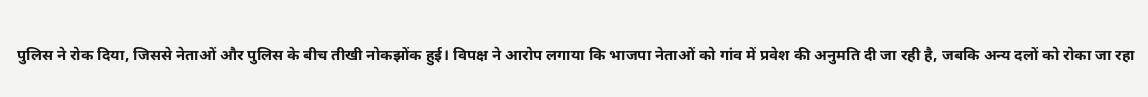पुलिस ने रोक दिया, जिससे नेताओं और पुलिस के बीच तीखी नोकझोंक हुई। विपक्ष ने आरोप लगाया कि भाजपा नेताओं को गांव में प्रवेश की अनुमति दी जा रही है, जबकि अन्य दलों को रोका जा रहा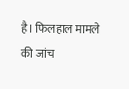है। फिलहाल मामले की जांच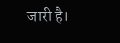जारी है।